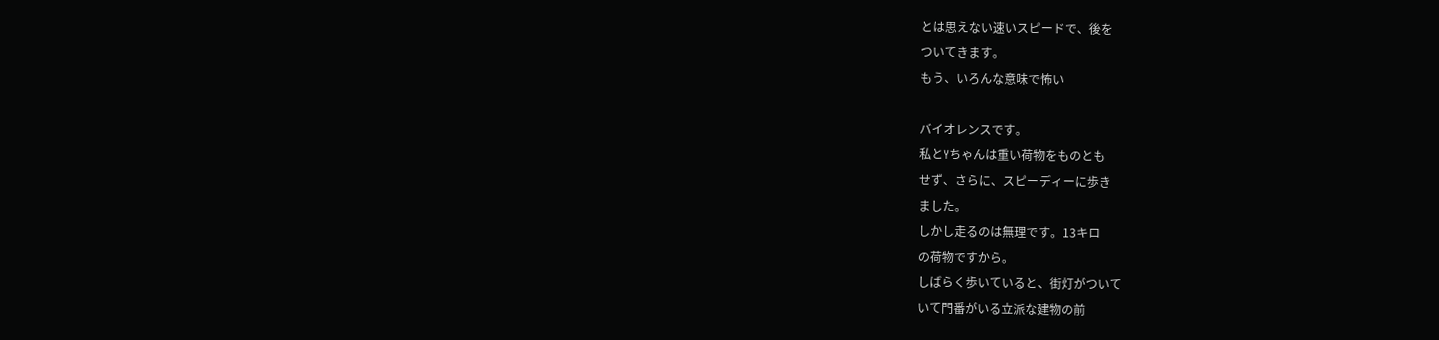とは思えない速いスピードで、後を
ついてきます。
もう、いろんな意味で怖い

バイオレンスです。
私とYちゃんは重い荷物をものとも
せず、さらに、スピーディーに歩き
ました。
しかし走るのは無理です。13キロ
の荷物ですから。
しばらく歩いていると、街灯がついて
いて門番がいる立派な建物の前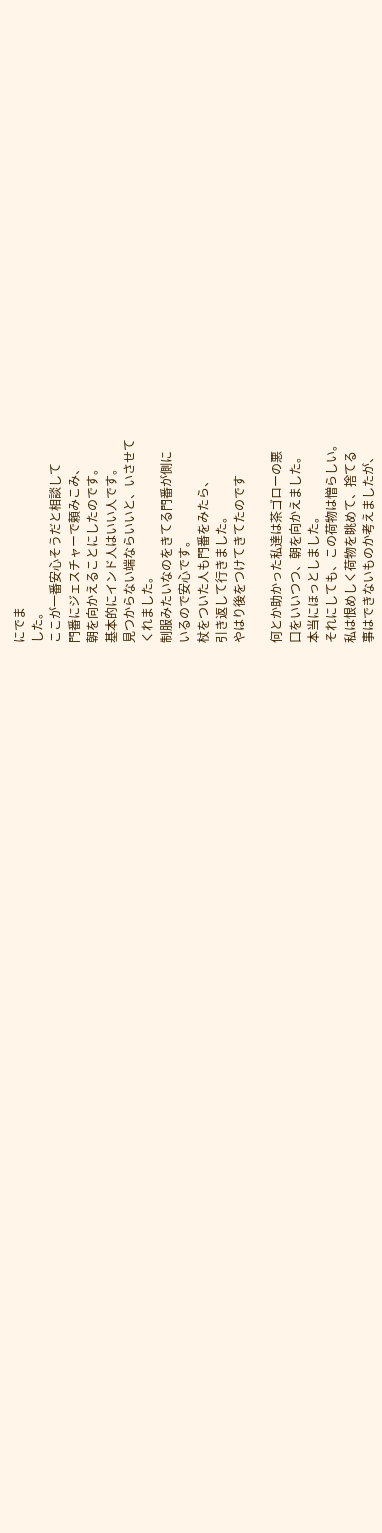にでま
した。
ここが一番安心そうだと相談して
門番にジェスチャーで頼みこみ、
朝を向かえることにしたのです。
基本的にインド人はいい人です。
見つからない端ならいいと、いさせて
くれました。
制服みたいなのをきてる門番が側に
いるので安心です。
杖をついた人も門番をみたら、
引き返して行きました。
やはり後をつけてきてたのです

何とか助かった私達は茶ゴローの悪
口をいいつつ、朝を向かえました。
本当にほっとしました。
それにしても、この荷物は憎らしい。
私は恨めしく荷物を眺めて、捨てる
事はできないものか考えましたが、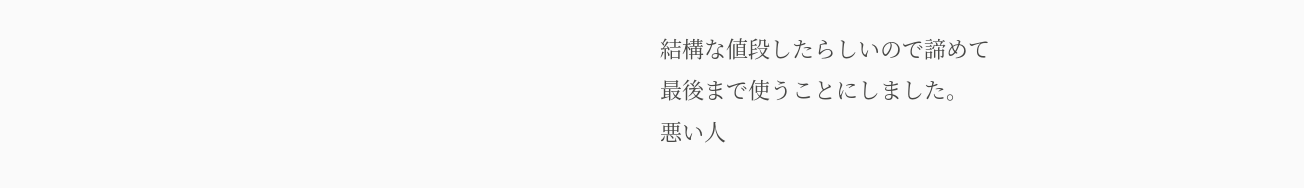結構な値段したらしいので諦めて
最後まで使うことにしました。
悪い人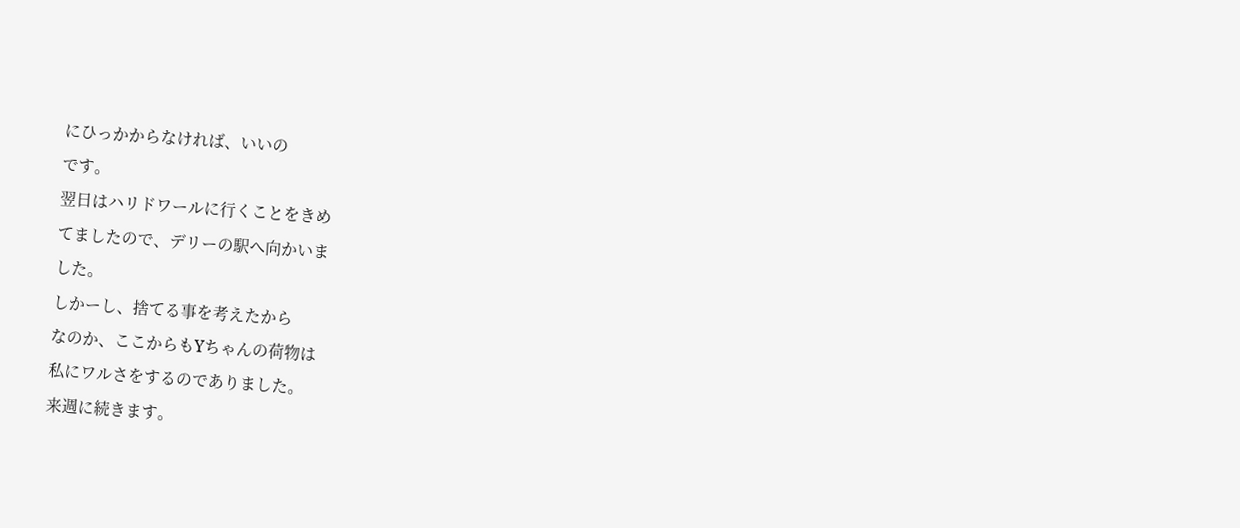にひっかからなければ、いいの
です。
翌日はハリドワールに行くことをきめ
てましたので、デリーの駅へ向かいま
した。
しかーし、捨てる事を考えたから
なのか、ここからもYちゃんの荷物は
私にワルさをするのでありました。
来週に続きます。